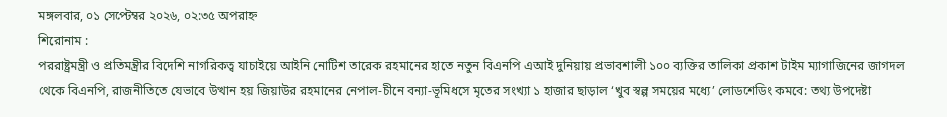মঙ্গলবার, ০১ সেপ্টেম্বর ২০২৬, ০২:৩৫ অপরাহ্ন
শিরোনাম :
পররাষ্ট্রমন্ত্রী ও প্রতিমন্ত্রীর বিদেশি নাগরিকত্ব যাচাইয়ে আইনি নোটিশ তারেক রহমানের হাতে নতুন বিএনপি এআই দুনিয়ায় প্রভাবশালী ১০০ ব্যক্তির তালিকা প্রকাশ টাইম ম্যাগাজিনের জাগদল থেকে বিএনপি, রাজনীতিতে যেভাবে উত্থান হয় জিয়াউর রহমানের নেপাল-চীনে বন্যা-ভূমিধসে মৃতের সংখ্যা ১ হাজার ছাড়াল ‘খুব স্বল্প সময়ের মধ্যে’ লোডশেডিং কমবে: তথ্য উপদেষ্টা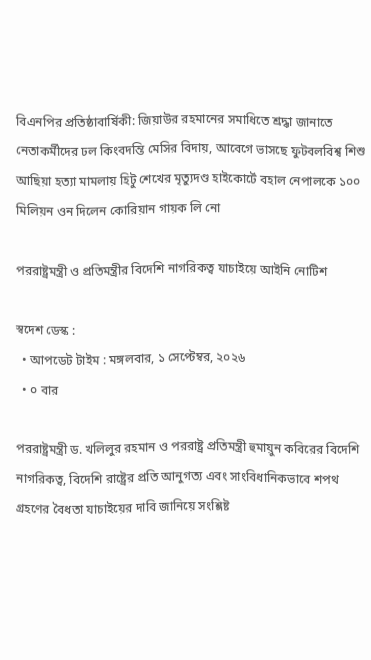বিএনপির প্রতিষ্ঠাবার্ষিকী: জিয়াউর রহমানের সমাধিতে শ্রদ্ধা জানাতে নেতাকর্মীদের ঢল কিংবদন্তি মেসির বিদায়, আবেগে ভাসছে ফুটবলবিশ্ব শিশু আছিয়া হত্যা মামলায় হিটু শেখের মৃত্যুদণ্ড হাইকোর্টে বহাল নেপালকে ১০০ মিলিয়ন ওন দিলেন কোরিয়ান গায়ক লি নো

পররাষ্ট্রমন্ত্রী ও প্রতিমন্ত্রীর বিদেশি নাগরিকত্ব যাচাইয়ে আইনি নোটিশ

স্বদেশ ডেস্ক :
  • আপডেট টাইম : মঙ্গলবার, ১ সেপ্টেম্বর, ২০২৬
  • ০ বার

পররাষ্ট্রমন্ত্রী ড. খলিলুর রহমান ও পররাষ্ট্র প্রতিমন্ত্রী হুমায়ুন কবিরের বিদেশি নাগরিকত্ব, বিদেশি রাষ্ট্রের প্রতি আনুগত্য এবং সাংবিধানিকভাবে শপথ গ্রহণের বৈধতা যাচাইয়ের দাবি জানিয়ে সংশ্লিষ্ট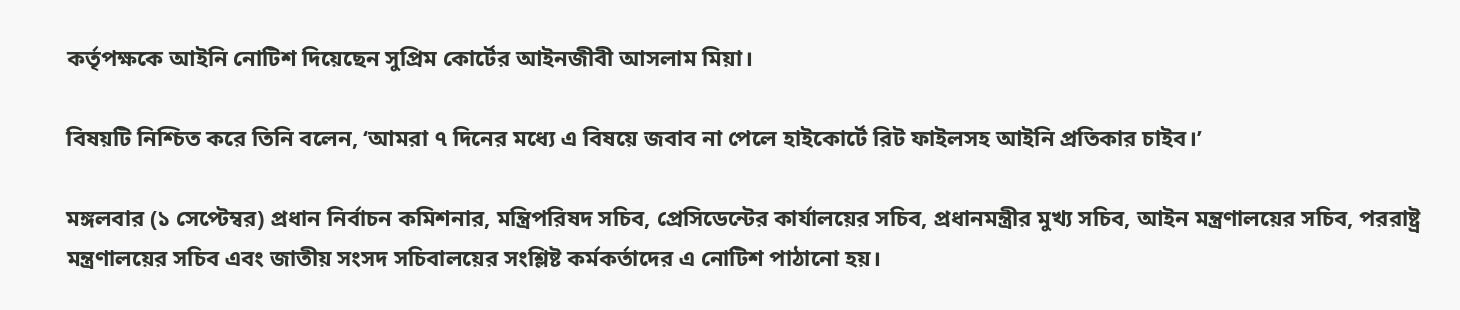কর্তৃপক্ষকে আইনি নোটিশ দিয়েছেন সুপ্রিম কোর্টের আইনজীবী আসলাম মিয়া।

বিষয়টি নিশ্চিত করে তিনি বলেন, ‘আমরা ৭ দিনের মধ্যে এ বিষয়ে জবাব না পেলে হাইকোর্টে রিট ফাইলসহ আইনি প্রতিকার চাইব।’

মঙ্গলবার (১ সেপ্টেম্বর) প্রধান নির্বাচন কমিশনার, মন্ত্রিপরিষদ সচিব, প্রেসিডেন্টের কার্যালয়ের সচিব, প্রধানমন্ত্রীর মুখ্য সচিব, আইন মন্ত্রণালয়ের সচিব, পররাষ্ট্র মন্ত্রণালয়ের সচিব এবং জাতীয় সংসদ সচিবালয়ের সংশ্লিষ্ট কর্মকর্তাদের এ নোটিশ পাঠানো হয়।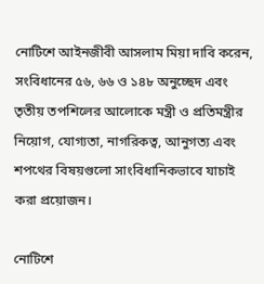নোটিশে আইনজীবী আসলাম মিয়া দাবি করেন, সংবিধানের ৫৬, ৬৬ ও ১৪৮ অনুচ্ছেদ এবং তৃতীয় তপশিলের আলোকে মন্ত্রী ও প্রতিমন্ত্রীর নিয়োগ, যোগ্যতা, নাগরিকত্ব, আনুগত্য এবং শপথের বিষয়গুলো সাংবিধানিকভাবে যাচাই করা প্রয়োজন।

নোটিশে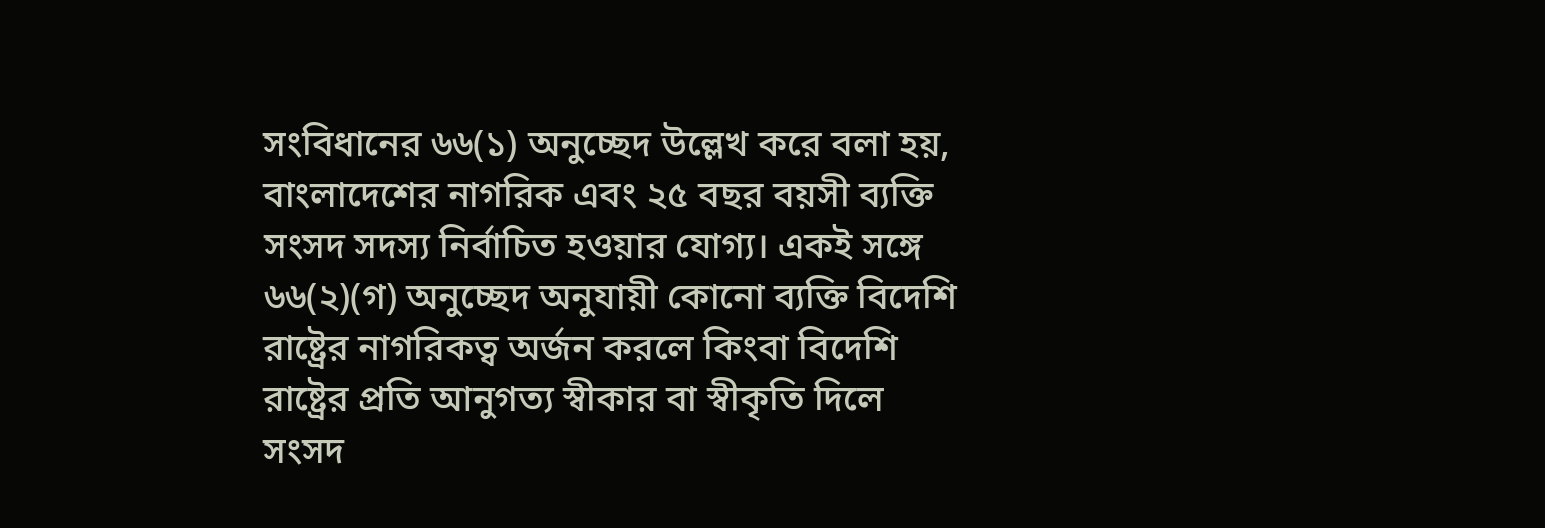সংবিধানের ৬৬(১) অনুচ্ছেদ উল্লেখ করে বলা হয়, বাংলাদেশের নাগরিক এবং ২৫ বছর বয়সী ব্যক্তি সংসদ সদস্য নির্বাচিত হওয়ার যোগ্য। একই সঙ্গে ৬৬(২)(গ) অনুচ্ছেদ অনুযায়ী কোনো ব্যক্তি বিদেশি রাষ্ট্রের নাগরিকত্ব অর্জন করলে কিংবা বিদেশি রাষ্ট্রের প্রতি আনুগত্য স্বীকার বা স্বীকৃতি দিলে সংসদ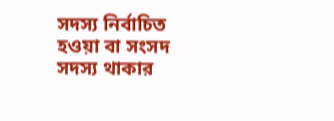সদস্য নির্বাচিত হওয়া বা সংসদ সদস্য থাকার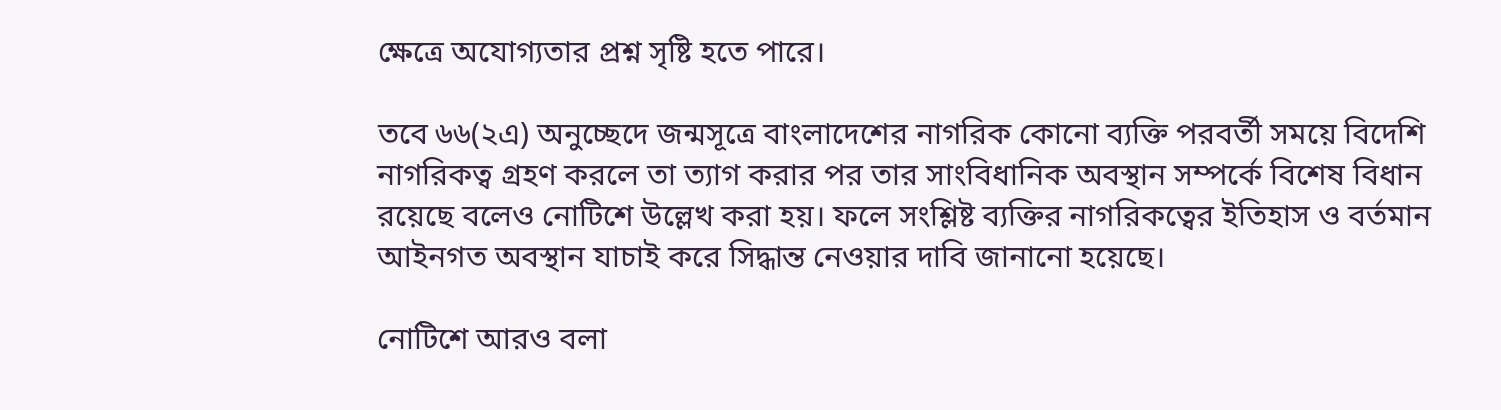ক্ষেত্রে অযোগ্যতার প্রশ্ন সৃষ্টি হতে পারে।

তবে ৬৬(২এ) অনুচ্ছেদে জন্মসূত্রে বাংলাদেশের নাগরিক কোনো ব্যক্তি পরবর্তী সময়ে বিদেশি নাগরিকত্ব গ্রহণ করলে তা ত্যাগ করার পর তার সাংবিধানিক অবস্থান সম্পর্কে বিশেষ বিধান রয়েছে বলেও নোটিশে উল্লেখ করা হয়। ফলে সংশ্লিষ্ট ব্যক্তির নাগরিকত্বের ইতিহাস ও বর্তমান আইনগত অবস্থান যাচাই করে সিদ্ধান্ত নেওয়ার দাবি জানানো হয়েছে।

নোটিশে আরও বলা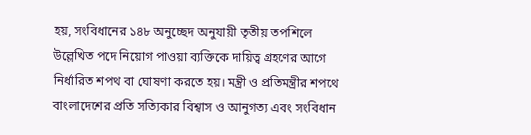হয়, সংবিধানের ১৪৮ অনুচ্ছেদ অনুযায়ী তৃতীয় তপশিলে উল্লেখিত পদে নিয়োগ পাওয়া ব্যক্তিকে দায়িত্ব গ্রহণের আগে নির্ধারিত শপথ বা ঘোষণা করতে হয়। মন্ত্রী ও প্রতিমন্ত্রীর শপথে বাংলাদেশের প্রতি সত্যিকার বিশ্বাস ও আনুগত্য এবং সংবিধান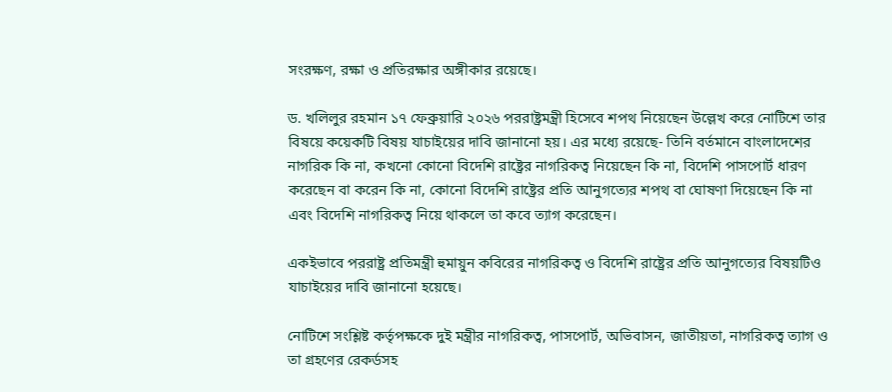সংরক্ষণ, রক্ষা ও প্রতিরক্ষার অঙ্গীকার রয়েছে।

ড. খলিলুর রহমান ১৭ ফেব্রুয়ারি ২০২৬ পররাষ্ট্রমন্ত্রী হিসেবে শপথ নিয়েছেন উল্লেখ করে নোটিশে তার বিষয়ে কয়েকটি বিষয় যাচাইয়ের দাবি জানানো হয়। এর মধ্যে রয়েছে- তিনি বর্তমানে বাংলাদেশের নাগরিক কি না, কখনো কোনো বিদেশি রাষ্ট্রের নাগরিকত্ব নিয়েছেন কি না, বিদেশি পাসপোর্ট ধারণ করেছেন বা করেন কি না, কোনো বিদেশি রাষ্ট্রের প্রতি আনুগত্যের শপথ বা ঘোষণা দিয়েছেন কি না এবং বিদেশি নাগরিকত্ব নিয়ে থাকলে তা কবে ত্যাগ করেছেন।

একইভাবে পররাষ্ট্র প্রতিমন্ত্রী হুমায়ুন কবিরের নাগরিকত্ব ও বিদেশি রাষ্ট্রের প্রতি আনুগত্যের বিষয়টিও যাচাইয়ের দাবি জানানো হয়েছে।

নোটিশে সংশ্লিষ্ট কর্তৃপক্ষকে দুই মন্ত্রীর নাগরিকত্ব, পাসপোর্ট, অভিবাসন, জাতীয়তা, নাগরিকত্ব ত্যাগ ও তা গ্রহণের রেকর্ডসহ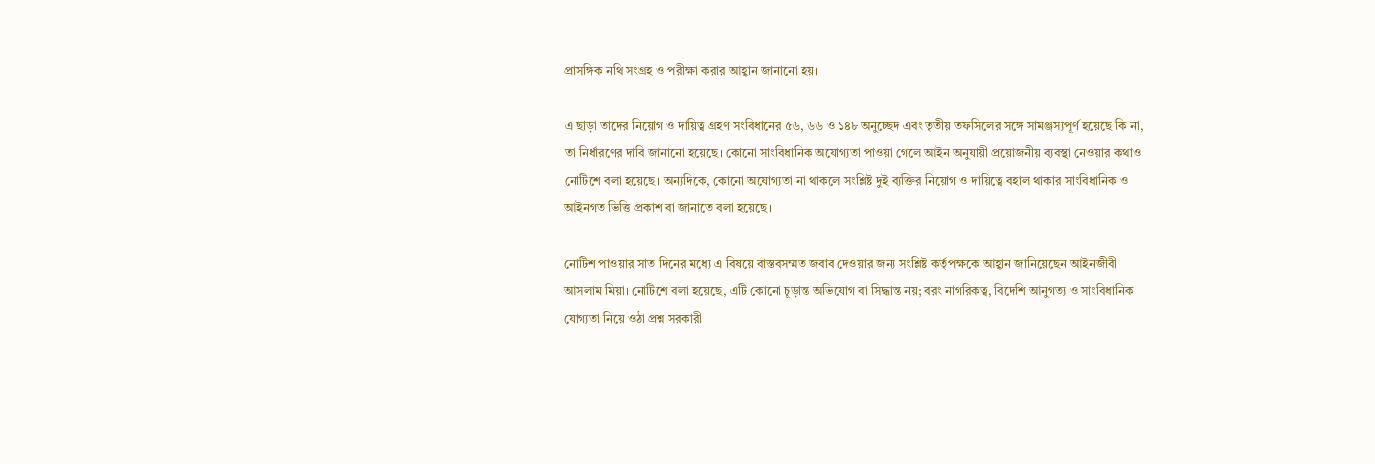প্রাসঙ্গিক নথি সংগ্রহ ও পরীক্ষা করার আহ্বান জানানো হয়।

এ ছাড়া তাদের নিয়োগ ও দায়িত্ব গ্রহণ সংবিধানের ৫৬, ৬৬ ও ১৪৮ অনুচ্ছেদ এবং তৃতীয় তফসিলের সঙ্গে সামঞ্জস্যপূর্ণ হয়েছে কি না, তা নির্ধারণের দাবি জানানো হয়েছে। কোনো সাংবিধানিক অযোগ্যতা পাওয়া গেলে আইন অনুযায়ী প্রয়োজনীয় ব্যবস্থা নেওয়ার কথাও নোটিশে বলা হয়েছে। অন্যদিকে, কোনো অযোগ্যতা না থাকলে সংশ্লিষ্ট দুই ব্যক্তির নিয়োগ ও দায়িত্বে বহাল থাকার সাংবিধানিক ও আইনগত ভিত্তি প্রকাশ বা জানাতে বলা হয়েছে।

নোটিশ পাওয়ার সাত দিনের মধ্যে এ বিষয়ে বাস্তবসম্মত জবাব দেওয়ার জন্য সংশ্লিষ্ট কর্তৃপক্ষকে আহ্বান জানিয়েছেন আইনজীবী আসলাম মিয়া। নোটিশে বলা হয়েছে, এটি কোনো চূড়ান্ত অভিযোগ বা সিদ্ধান্ত নয়; বরং নাগরিকত্ব, বিদেশি আনুগত্য ও সাংবিধানিক যোগ্যতা নিয়ে ওঠা প্রশ্ন সরকারী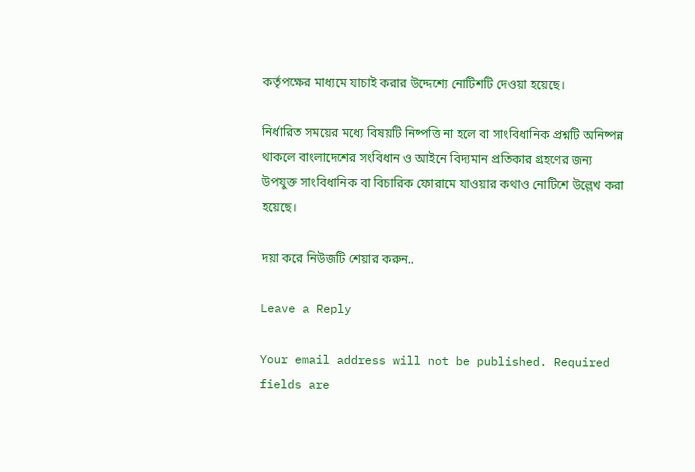কর্তৃপক্ষের মাধ্যমে যাচাই করার উদ্দেশ্যে নোটিশটি দেওয়া হয়েছে।

নির্ধারিত সময়ের মধ্যে বিষয়টি নিষ্পত্তি না হলে বা সাংবিধানিক প্রশ্নটি অনিষ্পন্ন থাকলে বাংলাদেশের সংবিধান ও আইনে বিদ্যমান প্রতিকার গ্রহণের জন্য উপযুক্ত সাংবিধানিক বা বিচারিক ফোরামে যাওয়ার কথাও নোটিশে উল্লেখ করা হয়েছে।

দয়া করে নিউজটি শেয়ার করুন..

Leave a Reply

Your email address will not be published. Required fields are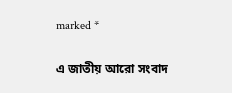marked *

এ জাতীয় আরো সংবাদ